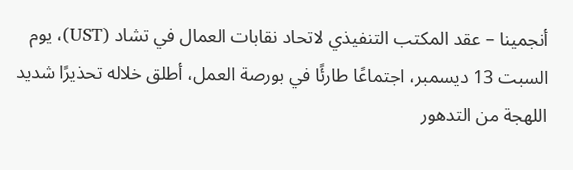أنجمينا – عقد المكتب التنفيذي لاتحاد نقابات العمال في تشاد (UST)، يوم السبت 13 ديسمبر، اجتماعًا طارئًا في بورصة العمل، أطلق خلاله تحذيرًا شديد اللهجة من التدهور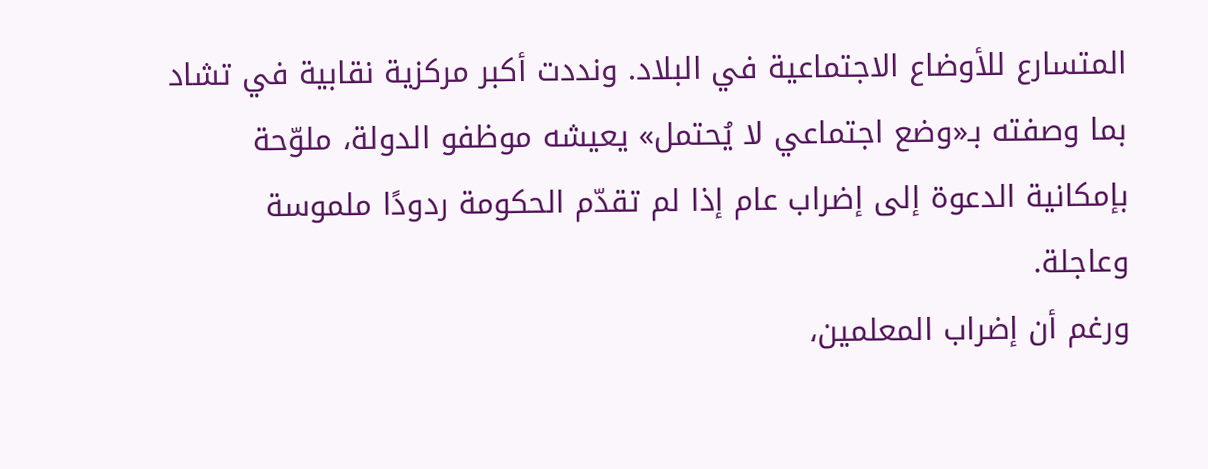المتسارع للأوضاع الاجتماعية في البلاد. ونددت أكبر مركزية نقابية في تشاد بما وصفته بـ«وضع اجتماعي لا يُحتمل» يعيشه موظفو الدولة، ملوّحة بإمكانية الدعوة إلى إضراب عام إذا لم تقدّم الحكومة ردودًا ملموسة وعاجلة.
ورغم أن إضراب المعلمين،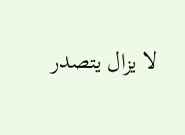لا يزال يتصدر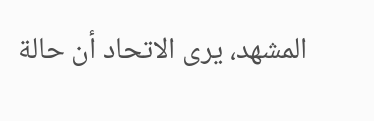المشهد، يرى الاتحاد أن حالة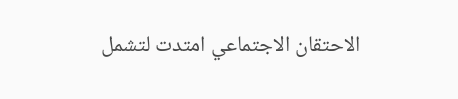الاحتقان الاجتماعي امتدت لتشمل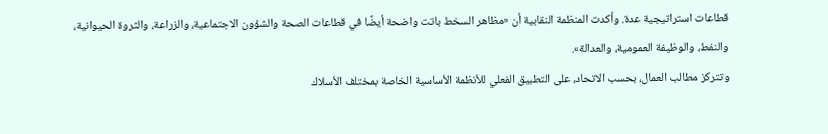قطاعات استراتيجية عدة. وأكدت المنظمة النقابية أن «مظاهر السخط باتت واضحة أيضًا في قطاعات الصحة والشؤون الاجتماعية، والزراعة، والثروة الحيوانية، والنفط، والوظيفة العمومية، والعدالة».
وتتركز مطالب العمال، بحسب الاتحاد، على التطبيق الفعلي للأنظمة الأساسية الخاصة بمختلف الأسلاك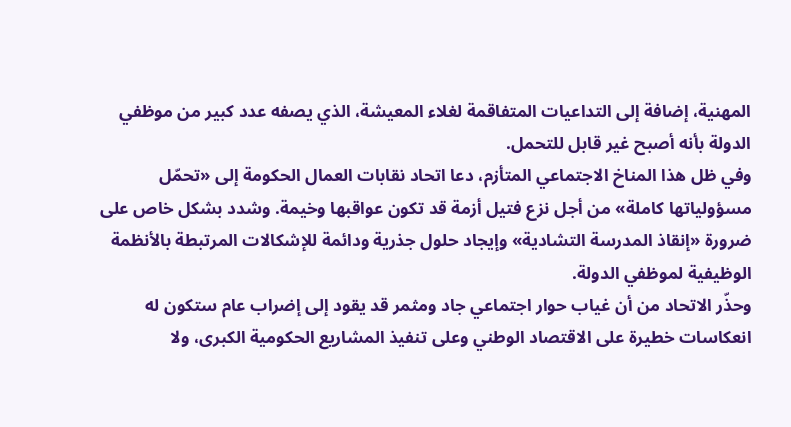المهنية، إضافة إلى التداعيات المتفاقمة لغلاء المعيشة، الذي يصفه عدد كبير من موظفي الدولة بأنه أصبح غير قابل للتحمل.
وفي ظل هذا المناخ الاجتماعي المتأزم، دعا اتحاد نقابات العمال الحكومة إلى «تحمّل مسؤولياتها كاملة» من أجل نزع فتيل أزمة قد تكون عواقبها وخيمة. وشدد بشكل خاص على ضرورة «إنقاذ المدرسة التشادية» وإيجاد حلول جذرية ودائمة للإشكالات المرتبطة بالأنظمة الوظيفية لموظفي الدولة.
وحذّر الاتحاد من أن غياب حوار اجتماعي جاد ومثمر قد يقود إلى إضراب عام ستكون له انعكاسات خطيرة على الاقتصاد الوطني وعلى تنفيذ المشاريع الحكومية الكبرى، ولا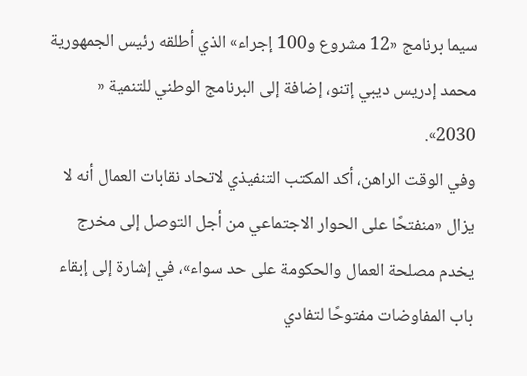سيما برنامج «12 مشروع و100 إجراء» الذي أطلقه رئيس الجمهورية محمد إدريس ديبي إتنو، إضافة إلى البرنامج الوطني للتنمية « 2030».
وفي الوقت الراهن، أكد المكتب التنفيذي لاتحاد نقابات العمال أنه لا يزال «منفتحًا على الحوار الاجتماعي من أجل التوصل إلى مخرج يخدم مصلحة العمال والحكومة على حد سواء»، في إشارة إلى إبقاء باب المفاوضات مفتوحًا لتفادي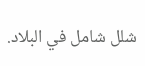شلل شامل في البلاد.